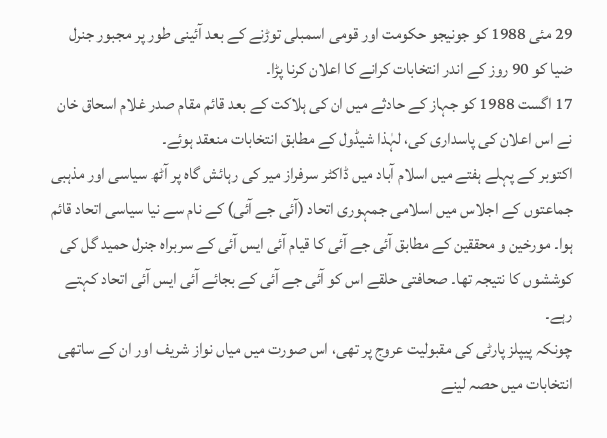29 مئی 1988 کو جونیجو حکومت اور قومی اسمبلی توڑنے کے بعد آئینی طور پر مجبور جنرل ضیا کو 90 روز کے اندر انتخابات کرانے کا اعلان کرنا پڑا۔
17 اگست 1988 کو جہاز کے حادثے میں ان کی ہلاکت کے بعد قائم مقام صدر غلام اسحاق خان نے اس اعلان کی پاسداری کی، لہٰذا شیڈول کے مطابق انتخابات منعقد ہوئے۔
اکتوبر کے پہلے ہفتے میں اسلام آباد میں ڈاکٹر سرفراز میر کی رہائش گاہ پر آٹھ سیاسی اور مذہبی جماعتوں کے اجلاس میں اسلامی جمہوری اتحاد (آئی جے آئی) کے نام سے نیا سیاسی اتحاد قائم ہوا۔ مورخین و محققین کے مطابق آئی جے آئی کا قیام آئی ایس آئی کے سربراہ جنرل حمید گل کی کوششوں کا نتیجہ تھا۔ صحافتی حلقے اس کو آئی جے آئی کے بجائے آئی ایس آئی اتحاد کہتے رہے۔
چونکہ پیپلز پارٹی کی مقبولیت عروج پر تھی، اس صورت میں میاں نواز شریف اور ان کے ساتھی انتخابات میں حصہ لینے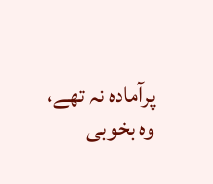پرآمادہ نہ تھے، وہ بخوبی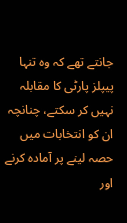جانتے تھے کہ وہ تنہا پیپلز پارٹی کا مقابلہ نہیں کر سکتے، چنانچہ ان کو انتخابات میں حصہ لینے پر آمادہ کرنے اور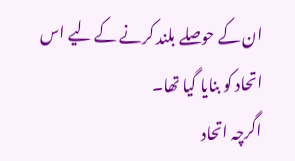ان کے حوصلے بلند کرنے کے لیے اس اتحاد کو بنایا گیا تھا۔
اگرچہ اتحاد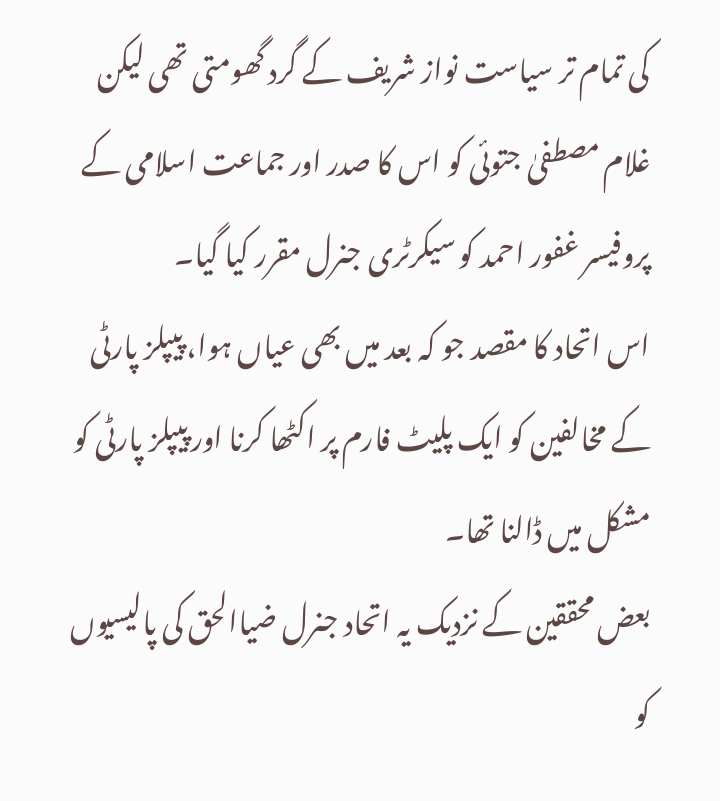کی تمام تر سیاست نواز شریف کے گرد گھومتی تھی لیکن غلام مصطفیٰ جتوئی کو اس کا صدر اور جماعت اسلامی کے پروفیسر غفور احمد کو سیکرٹری جنرل مقرر کیا گیا۔
اس اتحاد کا مقصد جو کہ بعد میں بھی عیاں ہوا، پیپلز پارٹی کے مخالفین کو ایک پلیٹ فارم پر اکٹھا کرنا اور پیپلز پارٹی کو مشکل میں ڈالنا تھا۔
بعض محققین کے نزدیک یہ اتحاد جنرل ضیاالحق کی پالیسیوں کو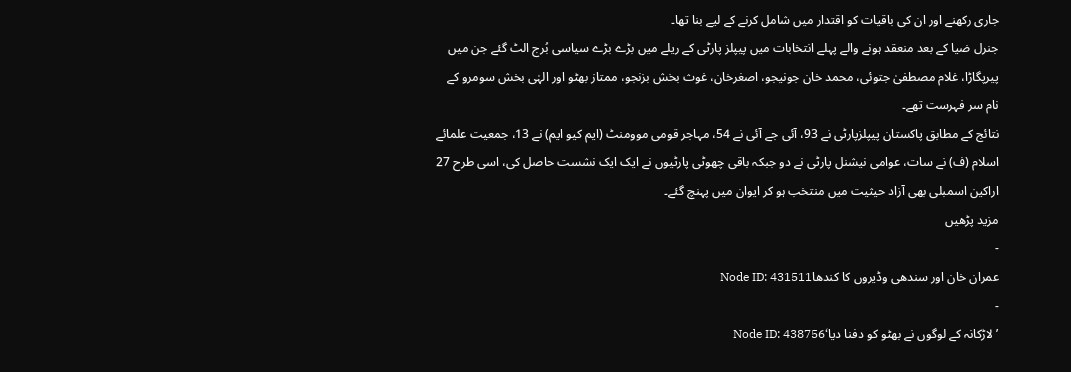جاری رکھنے اور ان کی باقیات کو اقتدار میں شامل کرنے کے لیے بنا تھا۔
جنرل ضیا کے بعد منعقد ہونے والے پہلے انتخابات میں پیپلز پارٹی کے ریلے میں بڑے بڑے سیاسی بُرج الٹ گئے جن میں پیرپگاڑا، غلام مصطفیٰ جتوئی، محمد خان جونیجو، اصغرخان، غوث بخش بزنجو، ممتاز بھٹو اور الہٰی بخش سومرو کے نام سر فہرست تھے۔
نتائج کے مطابق پاکستان پیپلزپارٹی نے 93، آئی جے آئی نے 54، مہاجر قومی موومنٹ (ایم کیو ایم) نے 13، جمعیت علمائے اسلام (ف) نے سات، عوامی نیشنل پارٹی نے دو جبکہ باقی چھوٹی پارٹیوں نے ایک ایک نشست حاصل کی، اسی طرح 27 اراکین اسمبلی بھی آزاد حیثیت میں منتخب ہو کر ایوان میں پہنچ گئے۔
مزید پڑھیں
-
عمران خان اور سندھی وڈیروں کا کندھاNode ID: 431511
-
’لاڑکانہ کے لوگوں نے بھٹو کو دفنا دیا‘Node ID: 438756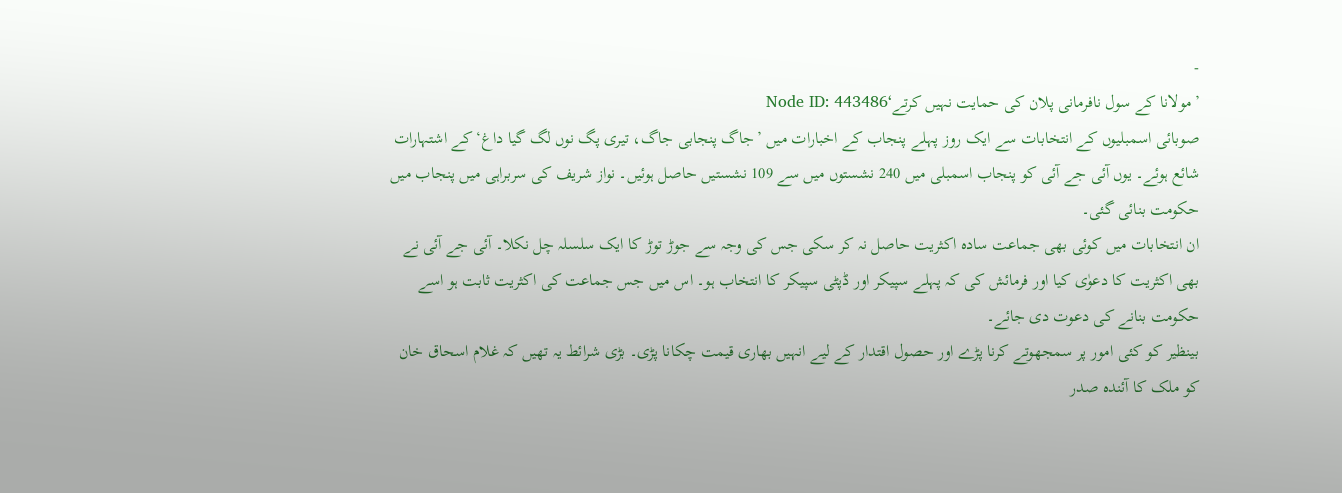-
’مولانا کے سول نافرمانی پلان کی حمایت نہیں کرتے‘Node ID: 443486
صوبائی اسمبلیوں کے انتخابات سے ایک روز پہلے پنجاب کے اخبارات میں ’جاگ پنجابی جاگ، تیری پگ نوں لگ گیا داغ‘ کے اشتہارات شائع ہوئے۔ یوں آئی جے آئی کو پنجاب اسمبلی میں 240 نشستوں میں سے 109 نشستیں حاصل ہوئیں۔ نواز شریف کی سربراہی میں پنجاب میں حکومت بنائی گئی۔
ان انتخابات میں کوئی بھی جماعت سادہ اکثریت حاصل نہ کر سکی جس کی وجہ سے جوڑ توڑ کا ایک سلسلہ چل نکلا۔ آئی جے آئی نے بھی اکثریت کا دعوٰی کیا اور فرمائش کی کہ پہلے سپیکر اور ڈپٹی سپیکر کا انتخاب ہو۔ اس میں جس جماعت کی اکثریت ثابت ہو اسے حکومت بنانے کی دعوت دی جائے۔
بینظیر کو کئی امور پر سمجھوتے کرنا پڑے اور حصول اقتدار کے لیے انہیں بھاری قیمت چکانا پڑی۔ بڑی شرائط یہ تھیں کہ غلام اسحاق خان کو ملک کا آئندہ صدر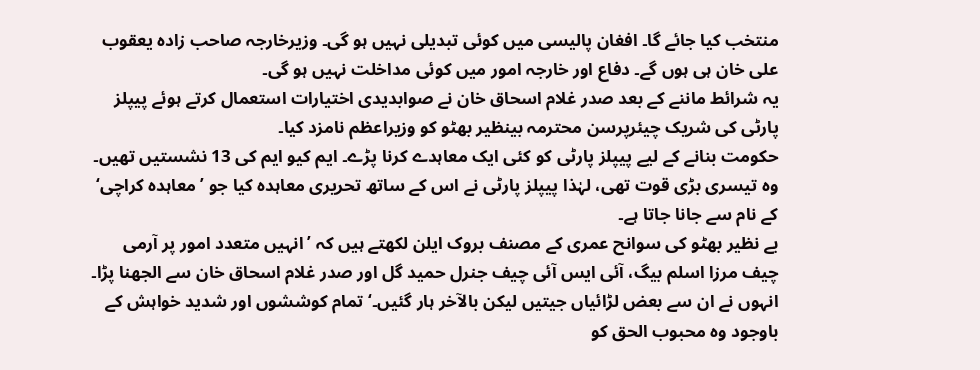منتخب کیا جائے گا۔ افغان پالیسی میں کوئی تبدیلی نہیں ہو گی۔ وزیرخارجہ صاحب زادہ یعقوب علی خان ہی ہوں گے۔ دفاع اور خارجہ امور میں کوئی مداخلت نہیں ہو گی۔
یہ شرائط ماننے کے بعد صدر غلام اسحاق خان نے صوابدیدی اختیارات استعمال کرتے ہوئے پیپلز پارٹی کی شریک چیئرپرسن محترمہ بینظیر بھٹو کو وزیراعظم نامزد کیا۔
حکومت بنانے کے لیے پیپلز پارٹی کو کئی ایک معاہدے کرنا پڑے۔ ایم کیو ایم کی 13 نشستیں تھیں۔ وہ تیسری بڑی قوت تھی، لہٰذا پیپلز پارٹی نے اس کے ساتھ تحریری معاہدہ کیا جو ’معاہدہ کراچی‘ کے نام سے جانا جاتا ہے۔
بے نظیر بھٹو کی سوانح عمری کے مصنف بروک ایلن لکھتے ہیں کہ ’انہیں متعدد امور پر آرمی چیف مرزا اسلم بیگ، آئی ایس آئی چیف جنرل حمید گل اور صدر غلام اسحاق خان سے الجھنا پڑا۔
انہوں نے ان سے بعض لڑائیاں جیتیں لیکن بالآخر ہار گئیں۔‘ تمام کوششوں اور شدید خواہش کے باوجود وہ محبوب الحق کو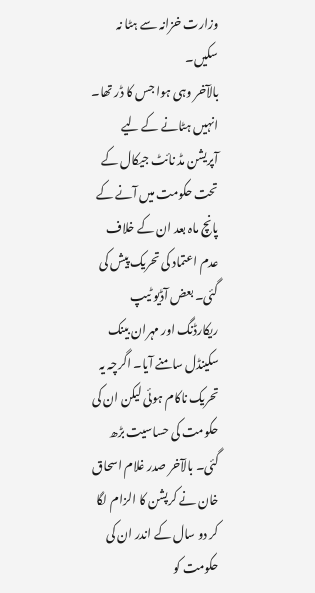وزارت خزانہ سے ہٹا نہ سکیں۔
بالآخر وہی ہوا جس کا ڈر تھا۔ انہیں ہٹانے کے لیے آپریشن مڈ نائٹ جیکال کے تحت حکومت میں آنے کے پانچ ماہ بعد ان کے خلاف عدم اعتماد کی تحریک پیش کی گئی۔ بعض آڈیو ٹیپ ریکارڈنگ اور مہران بینک سکینڈل سامنے آیا۔ اگرچہ یہ تحریک ناکام ہوئی لیکن ان کی حکومت کی حساسیت بڑھ گئی۔ بالآخر صدر غلام اسحاق خان نے کرپشن کا الزام لگا کر دو سال کے اندر ان کی حکومت کو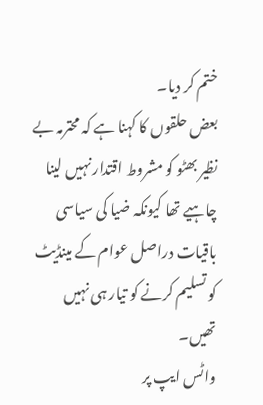ختم کر دیا۔
بعض حلقوں کا کہنا ہے کہ محترمہ بے نظیر بھٹو کو مشروط اقتدار نہیں لینا چاہیے تھا کیونکہ ضیا کی سیاسی باقیات دراصل عوام کے مینڈیٹ کو تسلیم کرنے کو تیار ہی نہیں تھیں۔
واٹس ایپ پر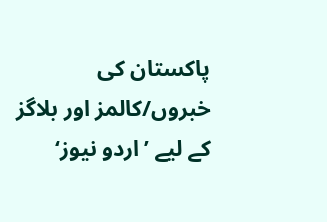پاکستان کی خبروں/کالمز اور بلاگز کے لیے ’اردو نیوز‘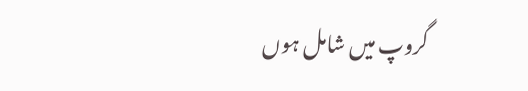گروپ میں شامل ہوں